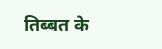तिब्बत के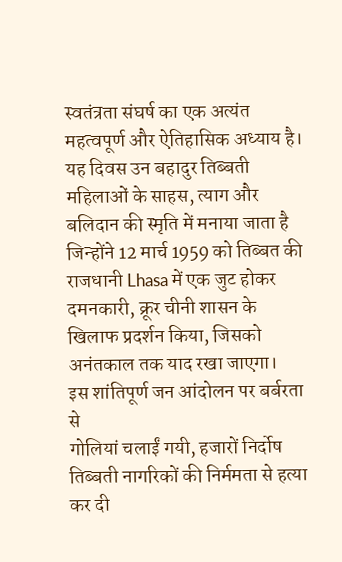स्वतंत्रता संघर्ष का एक अत्यंत महत्वपूर्ण और ऐतिहासिक अध्याय है।
यह दिवस उन बहादुर तिब्बती महिलाओं के साहस, त्याग और बलिदान की स्मृति में मनाया जाता है जिन्होंने 12 मार्च 1959 को तिब्बत की राजधानी Lhasa में एक जुट होकर दमनकारी, क्रूर चीनी शासन के खिलाफ प्रदर्शन किया, जिसको अनंतकाल तक याद रखा जाएगा।
इस शांतिपूर्ण जन आंदोलन पर बर्बरता से
गोलियां चलाईं गयी, हजारों निर्दोष तिब्बती नागरिकों की निर्ममता से हत्या कर दी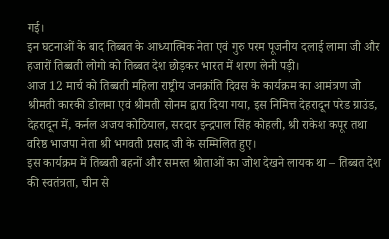गई।
इन घटनाओं के बाद तिब्बत के आध्यात्मिक नेता एवं गुरु परम पूजनीय दलाई लामा जी और हजारों तिब्बती लोगो को तिब्बत देश छोड़कर भारत में शरण लेनी पड़ी।
आज 12 मार्च को तिब्बती महिला राष्ट्रीय जनक्रांति दिवस के कार्यक्रम का आमंत्रण जो श्रीमती कारकी डोलमा एवं श्रीमती सोनम द्वारा दिया गया, इस निमित्त देहरादून परेड ग्राउंड, देहरादून में, कर्नल अजय कोठियाल, सरदार इन्द्रपाल सिंह कोहली, श्री राकेश कपूर तथा वरिष्ठ भाजपा नेता श्री भगवती प्रसाद जी के सम्मिलित हुए।
इस कार्यक्रम में तिब्बती बहनों और समस्त श्रोताओं का जोश देखने लायक था – तिब्बत देश की स्वतंत्रता, चीन से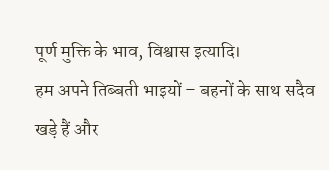पूर्ण मुक्ति के भाव, विश्वास इत्यादि।
हम अपने तिब्बती भाइयों – बहनों के साथ सदैव खड़े हैं और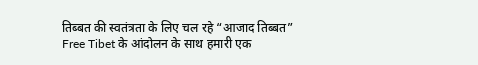तिब्बत की स्वतंत्रता के लिए चल रहे “आजाद तिब्बत” Free Tibet के आंदोलन के साथ हमारी एक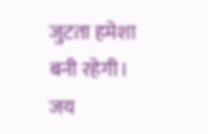जुटता हमेशा बनी रहेगी।
जय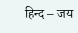हिन्द – जय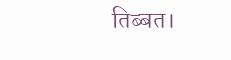तिब्बत।